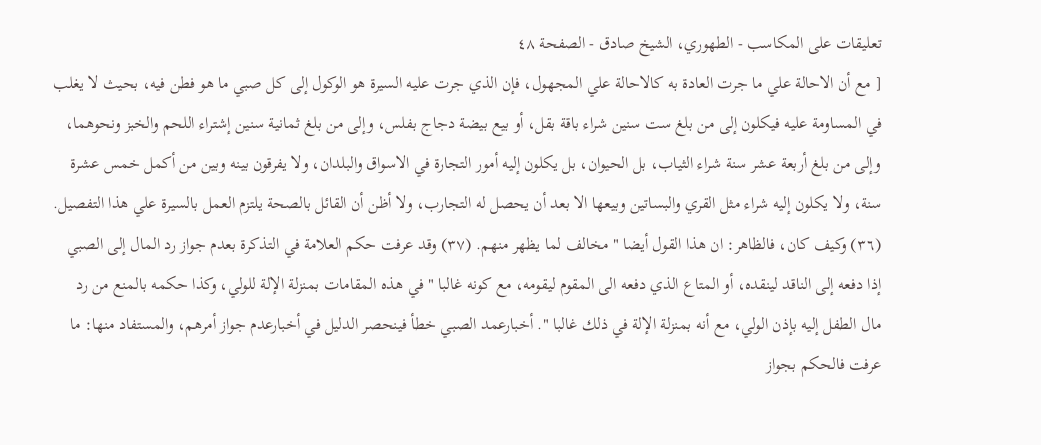تعليقات على المكاسب - الطهوري، الشيخ صادق - الصفحة ٤٨
[ مع أن الاحالة علي ما جرت العادة به كالاحالة علي المجهول، فإن الذي جرت عليه السيرة هو الوكول إلى كل صبي ما هو فطن فيه، بحيث لا يغلب في المساومة عليه فيكلون إلى من بلغ ست سنين شراء باقة بقل، أو بيع بيضة دجاج بفلس، وإلى من بلغ ثمانية سنين إشتراء اللحم والخبز ونحوهما، وإلى من بلغ أربعة عشر سنة شراء الثياب، بل الحيوان، بل يكلون إليه أمور التجارة في الاسواق والبلدان، ولا يفرقون بينه وبين من أكمل خمس عشرة سنة، ولا يكلون إليه شراء مثل القري والبساتين وبيعها الا بعد أن يحصل له التجارب، ولا أظن أن القائل بالصحة يلتزم العمل بالسيرة علي هذا التفصيل. (٣٦) وكيف كان، فالظاهر: ان هذا القول أيضا " مخالف لما يظهر منهم. (٣٧) وقد عرفت حكم العلامة في التذكرة بعدم جواز رد المال إلى الصبي إذا دفعه إلى الناقد لينقده، أو المتاع الذي دفعه الى المقوم ليقومه، مع كونه غالبا " في هذه المقامات بمنزلة الإلة للولي، وكذا حكمه بالمنع من رد مال الطفل إليه بإذن الولي، مع أنه بمنزلة الإلة في ذلك غالبا ". أخبارعمد الصبي خطأ فينحصر الدليل في أخبارعدم جواز أمرهم، والمستفاد منها: ما عرفت فالحكم بجواز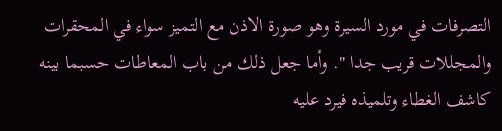التصرفات في مورد السيرة وهو صورة الاذن مع التميز سواء في المحقرات والمجللات قريب جدا ". وأما جعل ذلك من باب المعاطات حسبما بينه كاشف الغطاء وتلميذه فيرد عليه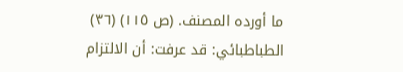ما أورده المصنف. (ص ١١٥) (٣٦) الطباطبائي: قد عرفت: أن الالتزام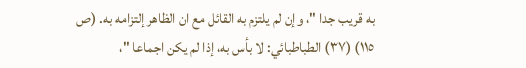به قريب جدا "، وإن لم يلتزم به القائل مع ان الظاهر إلتزامه به. (ص ١١٥) (٣٧) الطباطبائي: لا بأس به، إذا لم يكن اجماعا "،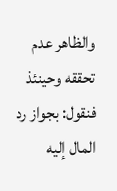والظاهر عدم تحققه وحينئذ فنقول: بجواز رد المال إليه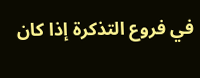في فروع التذكرة إذا كان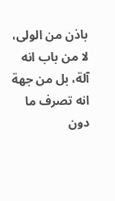باذن من الولى، لا من باب انه آلة، بل من جهة انه تصرف ما دون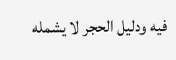فيه ودليل الحجر لا يشمله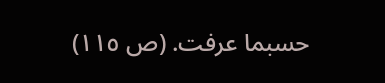حسبما عرفت. (ص ١١٥)